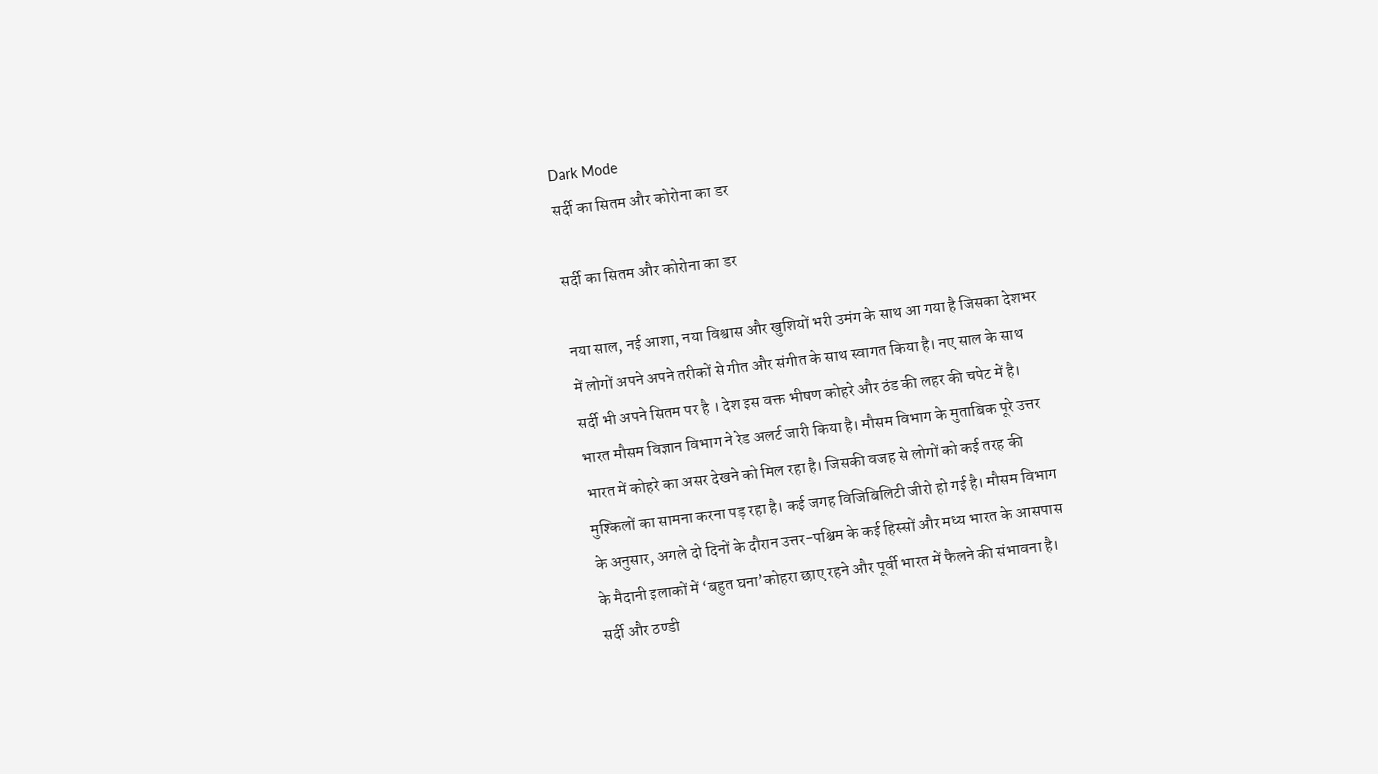Dark Mode
सर्दी का सितम और कोरोना का डर

सर्दी का सितम और कोरोना का डर

नया साल, नई आशा, नया विश्वास और खुशियों भरी उमंग के साथ आ गया है जिसका देशभर
में लोगों अपने अपने तरीकों से गीत और संगीत के साथ स्वागत किया है। नए साल के साथ
सर्दी भी अपने सितम पर है । देश इस वक्त भीषण कोहरे और ठंड की लहर की चपेट में है।
भारत मौसम विज्ञान विभाग ने रेड अलर्ट जारी किया है। मौसम विभाग के मुताबिक पूरे उत्तर
भारत में कोहरे का असर देखने को मिल रहा है। जिसकी वजह से लोगों को कई तरह की
मुश्किलों का सामना करना पड़ रहा है। कई जगह विजिबिलिटी जीरो हो गई है। मौसम विभाग
के अनुसार, अगले दो दिनों के दौरान उत्तर-पश्चिम के कई हिस्सों और मध्य भारत के आसपास
के मैदानी इलाकों में ‘बहुत घना’कोहरा छाए रहने और पूर्वी भारत में फैलने की संभावना है।
सर्दी और ठण्डी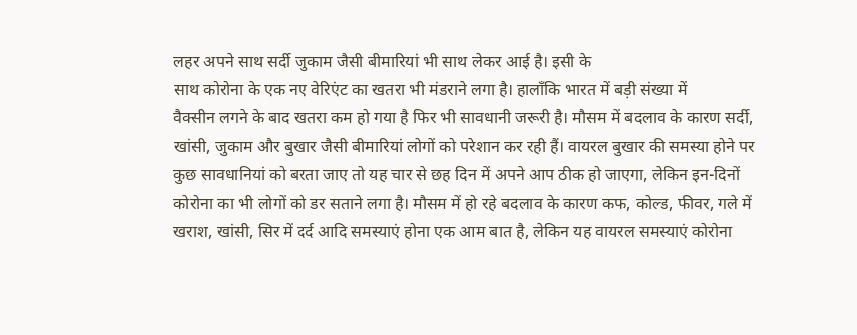लहर अपने साथ सर्दी जुकाम जैसी बीमारियां भी साथ लेकर आई है। इसी के
साथ कोरोना के एक नए वेरिएंट का खतरा भी मंडराने लगा है। हालाँकि भारत में बड़ी संख्या में
वैक्सीन लगने के बाद खतरा कम हो गया है फिर भी सावधानी जरूरी है। मौसम में बदलाव के कारण सर्दी,
खांसी, जुकाम और बुखार जैसी बीमारियां लोगों को परेशान कर रही हैं। वायरल बुखार की समस्या होने पर
कुछ सावधानियां को बरता जाए तो यह चार से छह दिन में अपने आप ठीक हो जाएगा, लेकिन इन-दिनों
कोरोना का भी लोगों को डर सताने लगा है। मौसम में हो रहे बदलाव के कारण कफ, कोल्ड, फीवर, गले में
खराश, खांसी, सिर में दर्द आदि समस्याएं होना एक आम बात है, लेकिन यह वायरल समस्याएं कोरोना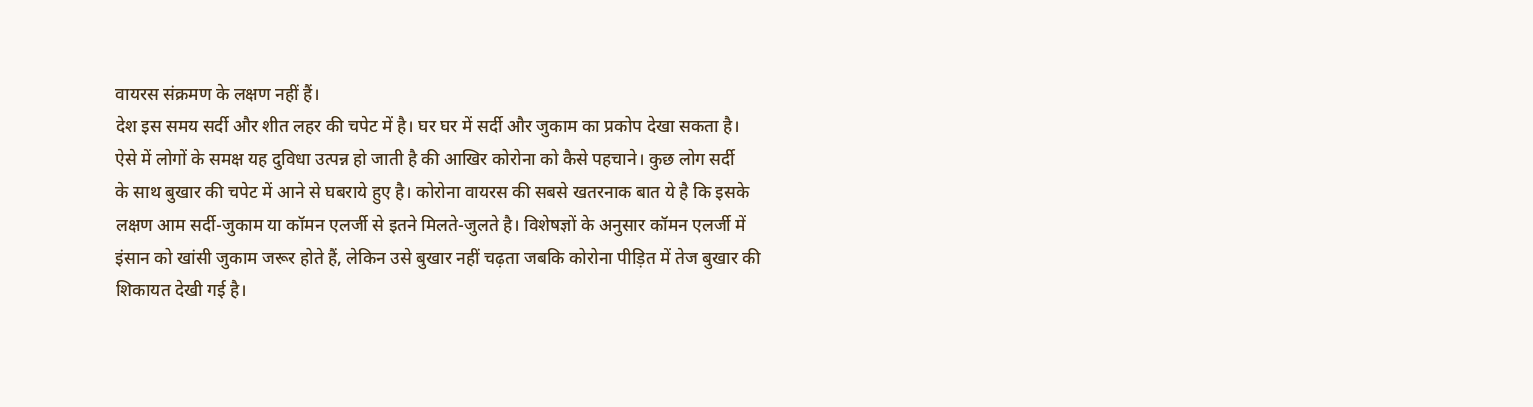वायरस संक्रमण के लक्षण नहीं हैं।
देश इस समय सर्दी और शीत लहर की चपेट में है। घर घर में सर्दी और जुकाम का प्रकोप देखा सकता है।
ऐसे में लोगों के समक्ष यह दुविधा उत्पन्न हो जाती है की आखिर कोरोना को कैसे पहचाने। कुछ लोग सर्दी
के साथ बुखार की चपेट में आने से घबराये हुए है। कोरोना वायरस की सबसे खतरनाक बात ये है कि इसके
लक्षण आम सर्दी-जुकाम या कॉमन एलर्जी से इतने मिलते-जुलते है। विशेषज्ञों के अनुसार कॉमन एलर्जी में
इंसान को खांसी जुकाम जरूर होते हैं, लेकिन उसे बुखार नहीं चढ़ता जबकि कोरोना पीड़ित में तेज बुखार की
शिकायत देखी गई है।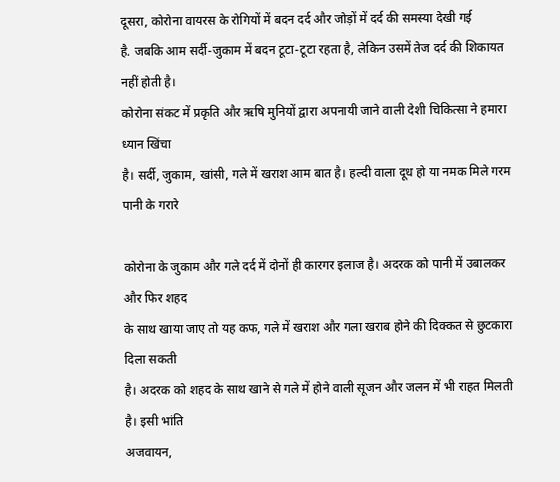दूसरा, कोरोना वायरस के रोगियों में बदन दर्द और जोड़ों में दर्द की समस्या देखी गई
है. जबकि आम सर्दी-जुकाम में बदन टूटा-टूटा रहता है, लेकिन उसमें तेज दर्द की शिकायत नहीं होती है।
कोरोना संकट में प्रकृति और ऋषि मुनियों द्वारा अपनायी जाने वाली देशी चिकित्सा ने हमारा ध्यान खिंचा
है। सर्दी, जुकाम, खांसी, गले में खराश आम बात है। हल्दी वाला दूध हो या नमक मिले गरम पानी के गरारे

कोरोना के जुकाम और गले दर्द में दोनों ही कारगर इलाज है। अदरक को पानी में उबालकर और फिर शहद
के साथ खाया जाए तो यह कफ, गले में खराश और गला खराब होने की दिक्कत से छुटकारा दिला सकती
है। अदरक को शहद के साथ खाने से गले में होने वाली सूजन और जलन में भी राहत मिलती है। इसी भांति
अजवायन,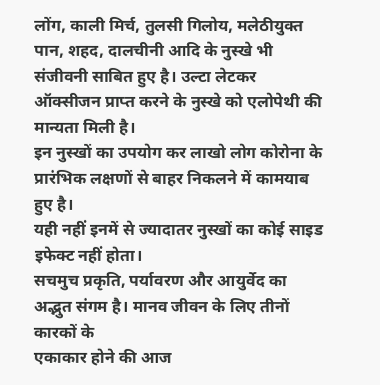लोंग, काली मिर्च, तुलसी गिलोय, मलेठीयुक्त पान, शहद, दालचीनी आदि के नुस्खे भी
संजीवनी साबित हुए है। उल्टा लेटकर ऑक्सीजन प्राप्त करने के नुस्खे को एलोपेथी की मान्यता मिली है।
इन नुस्खों का उपयोग कर लाखो लोग कोरोना के प्रारंभिक लक्षणों से बाहर निकलने में कामयाब हुए है।
यही नहीं इनमें से ज्यादातर नुस्खों का कोई साइड इफेक्ट नहीं होता।
सचमुच प्रकृति, पर्यावरण और आयुर्वेद का अद्भुत संगम है। मानव जीवन के लिए तीनों कारकों के
एकाकार होने की आज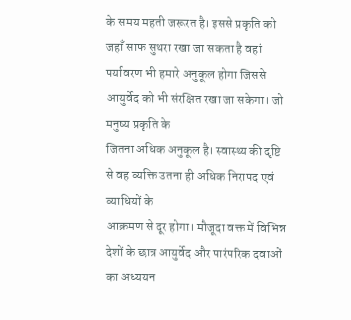के समय महती जरूरत है। इससे प्रकृति को जहाँ साफ सुथरा रखा जा सकता है वहां
पर्यावरण भी हमारे अनुकूल होगा जिससे आयुर्वेद को भी संरक्षित रखा जा सकेगा। जो मनुष्य प्रकृति के
जितना अधिक अनुकूल है। स्वास्थ्य की दृष्टि से वह व्यक्ति उतना ही अधिक निरापद एवं व्याधियों के
आक्रमण से दूर होगा। मौजूदा वक्त में विभिन्न देशों के छात्र आयुर्वेद और पारंपरिक दवाओं का अध्ययन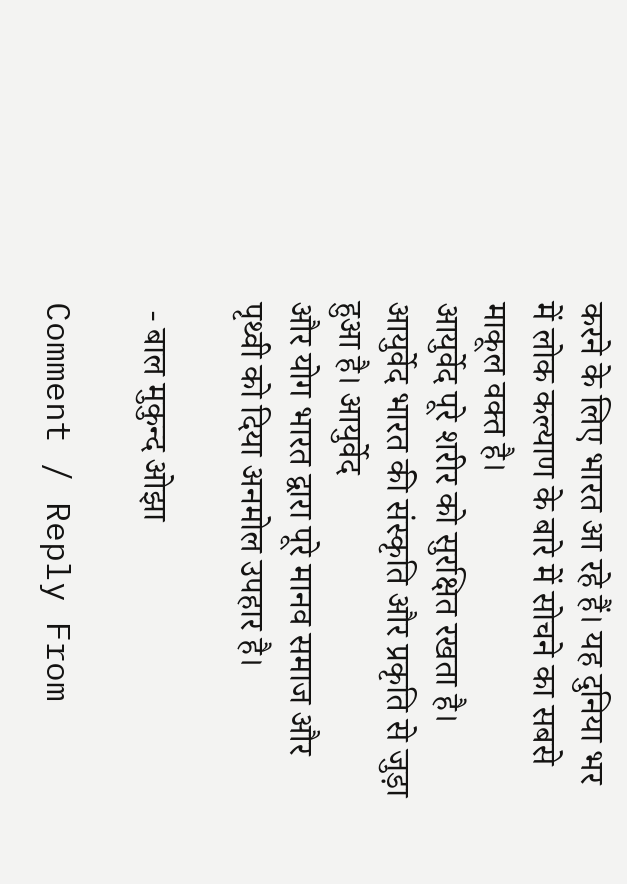करने के लिए भारत आ रहे हैं। यह दुनिया भर में लोक कल्याण के बारे में सोचने का सबसे माकूल वक्त है।
आयुर्वेद पूरे शरीर को सुरक्षित रखता है। आयुर्वेद भारत की संस्कृति और प्रकृति से जुड़ा हुआ है। आयुर्वेद
और योग भारत द्वारा पूरे मानव समाज और पृथ्वी को दिया अनमोल उपहार है।

 - बाल मुकुन्द ओझा

Comment / Reply From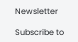Newsletter

Subscribe to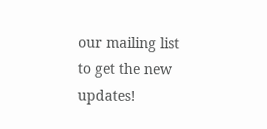our mailing list to get the new updates!